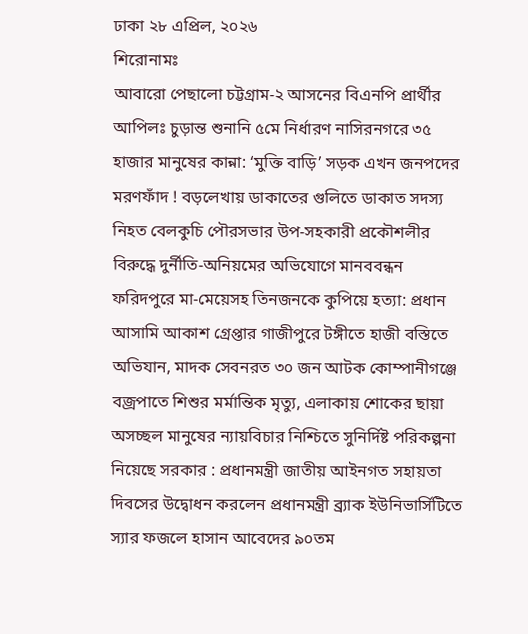ঢাকা ২৮ এপ্রিল, ২০২৬
শিরোনামঃ
আবারো পেছালো চট্টগ্রাম-২ আসনের বিএনপি প্রার্থীর আপিলঃ চুড়ান্ত শুনানি ৫মে নির্ধারণ নাসিরনগরে ৩৫ হাজার মানুষের কান্না: ‘মুক্তি বাড়ি’ সড়ক এখন জনপদের মরণফাঁদ ! বড়লেখায় ডাকাতের গুলিতে ডাকাত সদস্য নিহত বেলকুচি পৌরসভার উপ-সহকারী প্রকৌশলীর বিরুদ্ধে দুর্নীতি-অনিয়মের অভিযোগে মানববন্ধন ফরিদপুরে মা-মেয়েসহ তিনজনকে কুপিয়ে হত্যা: প্রধান আসামি আকাশ গ্রেপ্তার গাজীপুরে টঙ্গীতে হাজী বস্তিতে অভিযান, মাদক সেবনরত ৩০ জন আটক কোম্পানীগঞ্জে বজ্রপাতে শিশুর মর্মান্তিক মৃত্যু, এলাকায় শোকের ছায়া অসচ্ছল মানুষের ন্যায়বিচার নিশ্চিতে সুনির্দিষ্ট পরিকল্পনা নিয়েছে সরকার : প্রধানমন্ত্রী জাতীয় আইনগত সহায়তা দিবসের উদ্বোধন করলেন প্রধানমন্ত্রী ব্র্যাক ইউনিভার্সিটিতে স্যার ফজলে হাসান আবেদের ৯০তম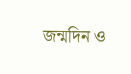জন্মদিন ও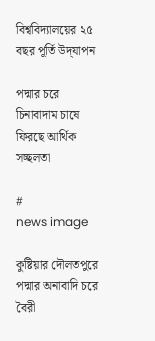বিশ্ববিদ্যালয়ের ২৫ বছর পূর্তি উদ্‌যাপন

পদ্মার চরে চিনাবাদাম চাষে ফিরছে আর্থিক সচ্ছলতা

#
news image

কুষ্টিয়ার দৌলতপুরে পদ্মার অনাবাদি চরে বৈরী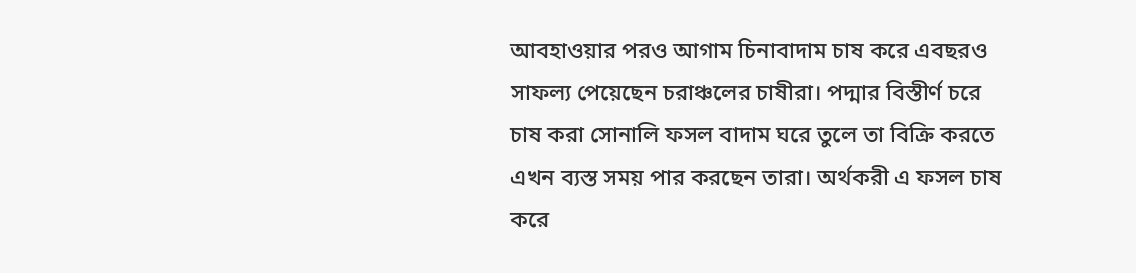আবহাওয়ার পরও আগাম চিনাবাদাম চাষ করে এবছরও সাফল্য পেয়েছেন চরাঞ্চলের চাষীরা। পদ্মার বিস্তীর্ণ চরে চাষ করা সোনালি ফসল বাদাম ঘরে তুলে তা বিক্রি করতে এখন ব্যস্ত সময় পার করছেন তারা। অর্থকরী এ ফসল চাষ করে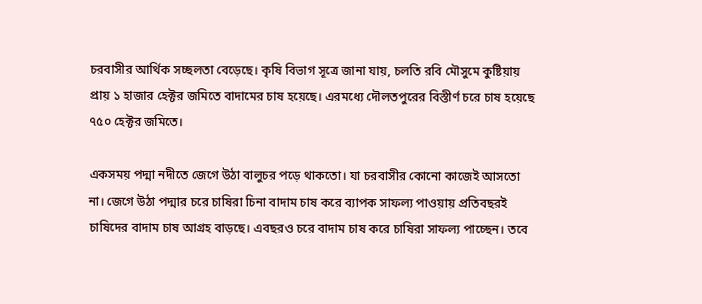চরবাসীর আর্থিক সচ্ছলতা বেড়েছে। কৃষি বিভাগ সূত্রে জানা যায়, চলতি রবি মৌসুমে কুষ্টিয়ায় প্রায় ১ হাজার হেক্টর জমিতে বাদামের চাষ হয়েছে। এরমধ্যে দৌলতপুরের বিস্তীর্ণ চরে চাষ হয়েছে ৭৫০ হেক্টর জমিতে।

একসময় পদ্মা নদীতে জেগে উঠা বালুচর পড়ে থাকতো। যা চরবাসীর কোনো কাজেই আসতো না। জেগে উঠা পদ্মার চরে চাষিরা চিনা বাদাম চাষ করে ব্যাপক সাফল্য পাওয়ায় প্রতিবছরই চাষিদের বাদাম চাষ আগ্রহ বাড়ছে। এবছরও চরে বাদাম চাষ করে চাষিরা সাফল্য পাচ্ছেন। তবে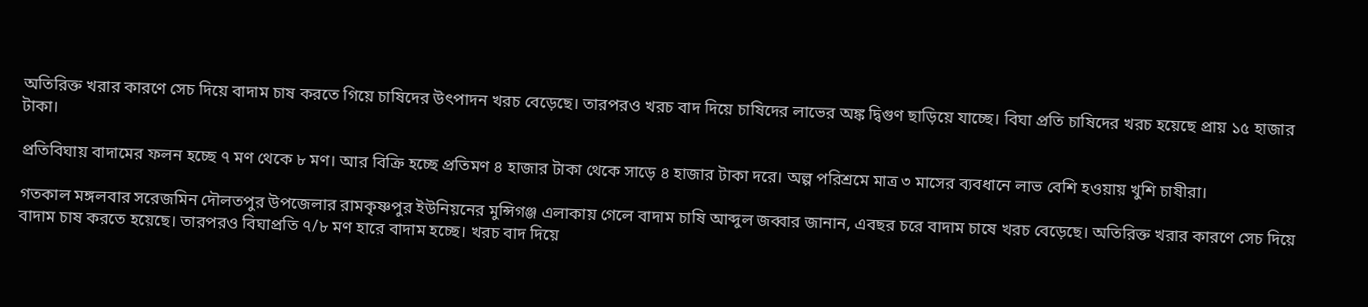অতিরিক্ত খরার কারণে সেচ দিয়ে বাদাম চাষ করতে গিয়ে চাষিদের উৎপাদন খরচ বেড়েছে। তারপরও খরচ বাদ দিয়ে চাষিদের লাভের অঙ্ক দ্বিগুণ ছাড়িয়ে যাচ্ছে। বিঘা প্রতি চাষিদের খরচ হয়েছে প্রায় ১৫ হাজার টাকা।

প্রতিবিঘায় বাদামের ফলন হচ্ছে ৭ মণ থেকে ৮ মণ। আর বিক্রি হচ্ছে প্রতিমণ ৪ হাজার টাকা থেকে সাড়ে ৪ হাজার টাকা দরে। অল্প পরিশ্রমে মাত্র ৩ মাসের ব্যবধানে লাভ বেশি হওয়ায় খুশি চাষীরা।

গতকাল মঙ্গলবার সরেজমিন দৌলতপুর উপজেলার রামকৃষ্ণপুর ইউনিয়নের মুন্সিগঞ্জ এলাকায় গেলে বাদাম চাষি আব্দুল জব্বার জানান, এবছর চরে বাদাম চাষে খরচ বেড়েছে। অতিরিক্ত খরার কারণে সেচ দিয়ে বাদাম চাষ করতে হয়েছে। তারপরও বিঘাপ্রতি ৭/৮ মণ হারে বাদাম হচ্ছে। খরচ বাদ দিয়ে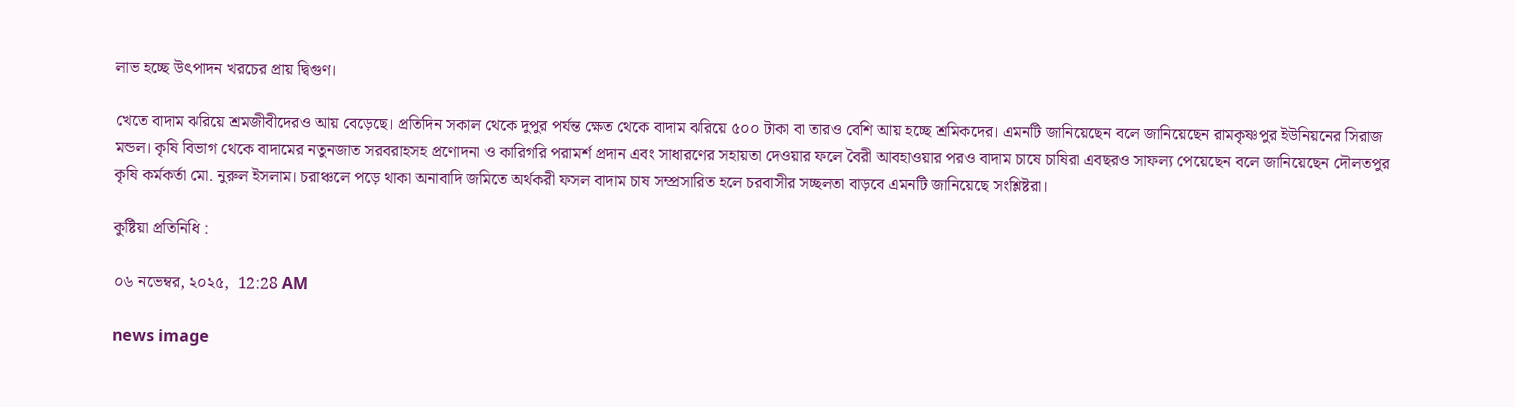লাভ হচ্ছে উৎপাদন খরচের প্রায় দ্বিগুণ।

খেতে বাদাম ঝরিয়ে শ্রমজীবীদেরও আয় বেড়েছে। প্রতিদিন সকাল থেকে দুপুর পর্যন্ত ক্ষেত থেকে বাদাম ঝরিয়ে ৫০০ টাকা বা তারও বেশি আয় হচ্ছে শ্রমিকদের। এমনটি জানিয়েছেন বলে জানিয়েছেন রামকৃষ্ণপুর ইউনিয়নের সিরাজ মন্ডল। কৃষি বিভাগ থেকে বাদামের নতুনজাত সরবরাহসহ প্রণোদনা ও কারিগরি পরামর্শ প্রদান এবং সাধারণের সহায়তা দেওয়ার ফলে বৈরী আবহাওয়ার পরও বাদাম চাষে চাষিরা এবছরও সাফল্য পেয়েছেন বলে জানিয়েছেন দৌলতপুর কৃষি কর্মকর্তা মো. নুরুল ইসলাম। চরাঞ্চলে পড়ে থাকা অনাবাদি জমিতে অর্থকরী ফসল বাদাম চাষ সম্প্রসারিত হলে চরবাসীর সচ্ছলতা বাড়বে এমনটি জানিয়েছে সংশ্লিষ্টরা।

কুষ্টিয়া প্রতিনিধি :

০৬ নভেম্বর, ২০২৫,  12:28 AM

news image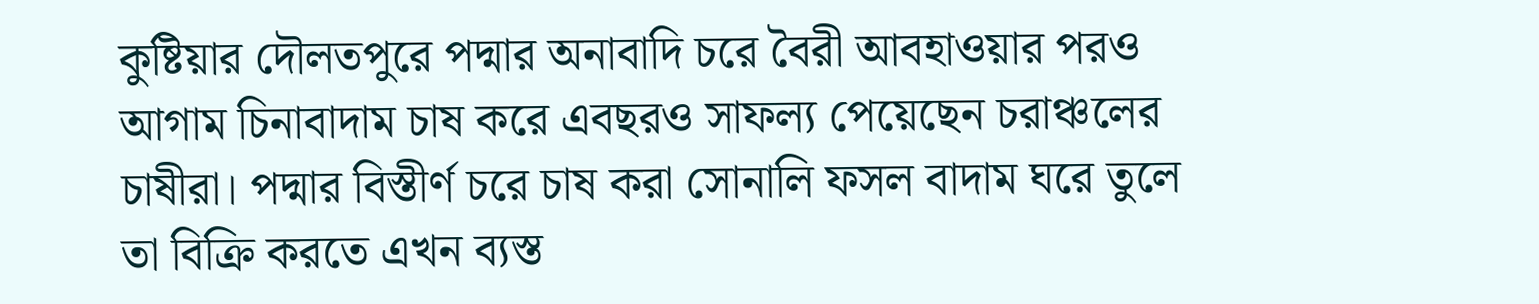কুষ্টিয়ার দৌলতপুরে পদ্মার অনাবাদি চরে বৈরী আবহাওয়ার পরও আগাম চিনাবাদাম চাষ করে এবছরও সাফল্য পেয়েছেন চরাঞ্চলের চাষীরা। পদ্মার বিস্তীর্ণ চরে চাষ করা সোনালি ফসল বাদাম ঘরে তুলে তা বিক্রি করতে এখন ব্যস্ত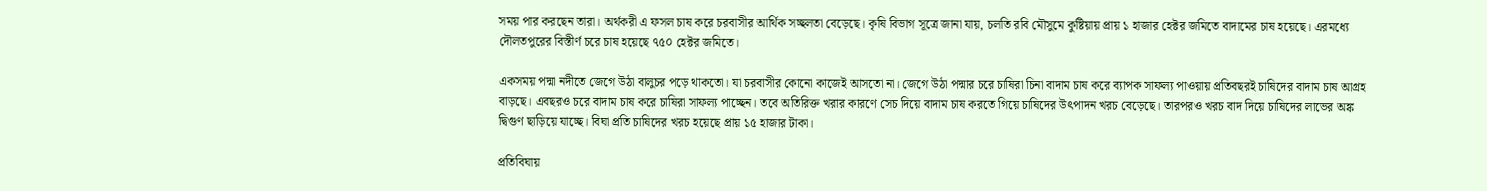সময় পার করছেন তারা। অর্থকরী এ ফসল চাষ করে চরবাসীর আর্থিক সচ্ছলতা বেড়েছে। কৃষি বিভাগ সূত্রে জানা যায়, চলতি রবি মৌসুমে কুষ্টিয়ায় প্রায় ১ হাজার হেক্টর জমিতে বাদামের চাষ হয়েছে। এরমধ্যে দৌলতপুরের বিস্তীর্ণ চরে চাষ হয়েছে ৭৫০ হেক্টর জমিতে।

একসময় পদ্মা নদীতে জেগে উঠা বালুচর পড়ে থাকতো। যা চরবাসীর কোনো কাজেই আসতো না। জেগে উঠা পদ্মার চরে চাষিরা চিনা বাদাম চাষ করে ব্যাপক সাফল্য পাওয়ায় প্রতিবছরই চাষিদের বাদাম চাষ আগ্রহ বাড়ছে। এবছরও চরে বাদাম চাষ করে চাষিরা সাফল্য পাচ্ছেন। তবে অতিরিক্ত খরার কারণে সেচ দিয়ে বাদাম চাষ করতে গিয়ে চাষিদের উৎপাদন খরচ বেড়েছে। তারপরও খরচ বাদ দিয়ে চাষিদের লাভের অঙ্ক দ্বিগুণ ছাড়িয়ে যাচ্ছে। বিঘা প্রতি চাষিদের খরচ হয়েছে প্রায় ১৫ হাজার টাকা।

প্রতিবিঘায়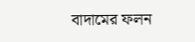বাদামের ফলন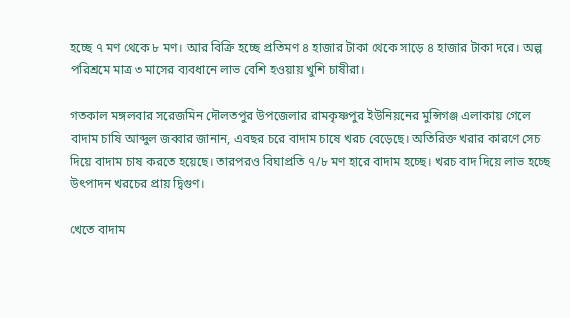হচ্ছে ৭ মণ থেকে ৮ মণ। আর বিক্রি হচ্ছে প্রতিমণ ৪ হাজার টাকা থেকে সাড়ে ৪ হাজার টাকা দরে। অল্প পরিশ্রমে মাত্র ৩ মাসের ব্যবধানে লাভ বেশি হওয়ায় খুশি চাষীরা।

গতকাল মঙ্গলবার সরেজমিন দৌলতপুর উপজেলার রামকৃষ্ণপুর ইউনিয়নের মুন্সিগঞ্জ এলাকায় গেলে বাদাম চাষি আব্দুল জব্বার জানান, এবছর চরে বাদাম চাষে খরচ বেড়েছে। অতিরিক্ত খরার কারণে সেচ দিয়ে বাদাম চাষ করতে হয়েছে। তারপরও বিঘাপ্রতি ৭/৮ মণ হারে বাদাম হচ্ছে। খরচ বাদ দিয়ে লাভ হচ্ছে উৎপাদন খরচের প্রায় দ্বিগুণ।

খেতে বাদাম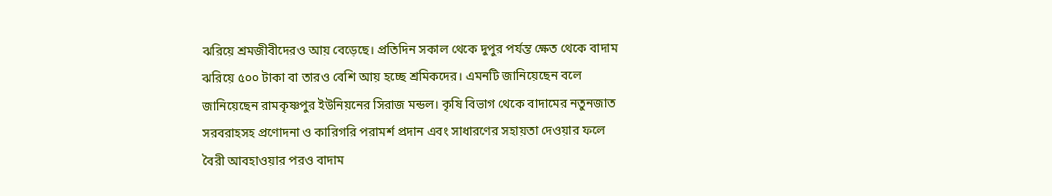ঝরিয়ে শ্রমজীবীদেরও আয় বেড়েছে। প্রতিদিন সকাল থেকে দুপুর পর্যন্ত ক্ষেত থেকে বাদাম ঝরিয়ে ৫০০ টাকা বা তারও বেশি আয় হচ্ছে শ্রমিকদের। এমনটি জানিয়েছেন বলে জানিয়েছেন রামকৃষ্ণপুর ইউনিয়নের সিরাজ মন্ডল। কৃষি বিভাগ থেকে বাদামের নতুনজাত সরবরাহসহ প্রণোদনা ও কারিগরি পরামর্শ প্রদান এবং সাধারণের সহায়তা দেওয়ার ফলে বৈরী আবহাওয়ার পরও বাদাম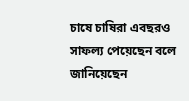চাষে চাষিরা এবছরও সাফল্য পেয়েছেন বলে জানিয়েছেন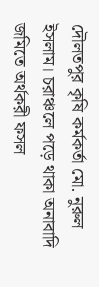দৌলতপুর কৃষি কর্মকর্তা মো. নুরুল ইসলাম। চরাঞ্চলে পড়ে থাকা অনাবাদি জমিতে অর্থকরী ফসল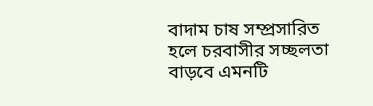বাদাম চাষ সম্প্রসারিত হলে চরবাসীর সচ্ছলতা বাড়বে এমনটি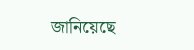জানিয়েছে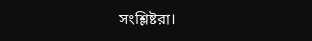সংশ্লিষ্টরা।